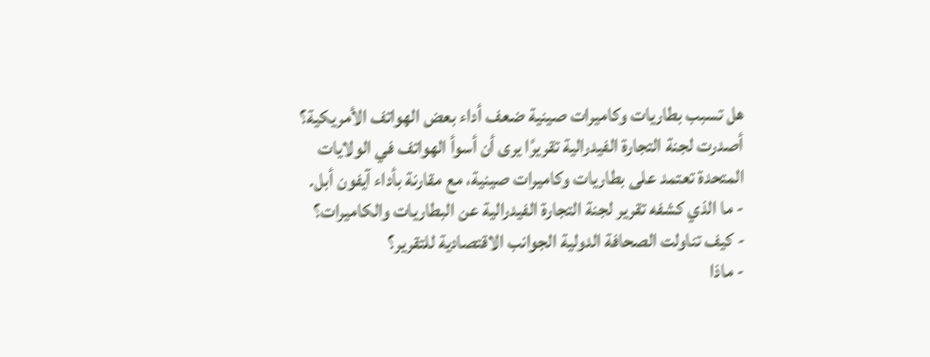هل تسبب بطاريات وكاميرات صينية ضعف أداء بعض الهواتف الأمريكية؟
أصدرت لجنة التجارة الفيدرالية تقريرًا يرى أن أسوأ الهواتف في الولايات المتحدة تعتمد على بطاريات وكاميرات صينية، مع مقارنة بأداء آيفون أبل.
- ما الذي كشفه تقرير لجنة التجارة الفيدرالية عن البطاريات والكاميرات؟
- كيف تناولت الصحافة الدولية الجوانب الاقتصادية للتقرير؟
- ماذا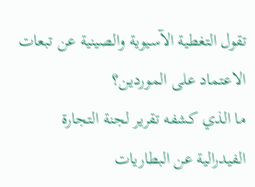تقول التغطية الآسيوية والصينية عن تبعات الاعتماد على الموردين؟
ما الذي كشفه تقرير لجنة التجارة الفيدرالية عن البطاريات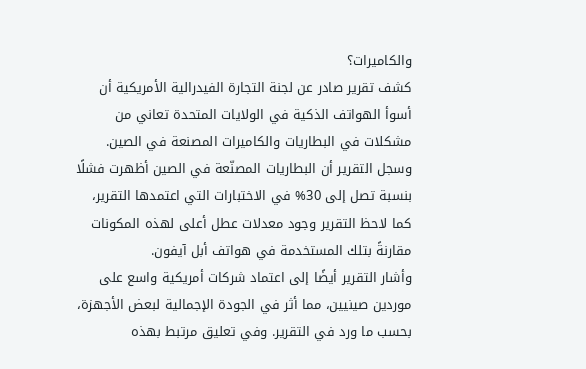والكاميرات؟
كشف تقرير صادر عن لجنة التجارة الفيدرالية الأمريكية أن أسوأ الهواتف الذكية في الولايات المتحدة تعاني من مشكلات في البطاريات والكاميرات المصنعة في الصين. وسجل التقرير أن البطاريات المصنّعة في الصين أظهرت فشلًا بنسبة تصل إلى 30% في الاختبارات التي اعتمدها التقرير، كما لاحظ التقرير وجود معدلات عطل أعلى لهذه المكونات مقارنةً بتلك المستخدمة في هواتف أبل آيفون.
وأشار التقرير أيضًا إلى اعتماد شركات أمريكية واسع على موردين صينيين، مما أثر في الجودة الإجمالية لبعض الأجهزة، بحسب ما ورد في التقرير. وفي تعليق مرتبط بهذه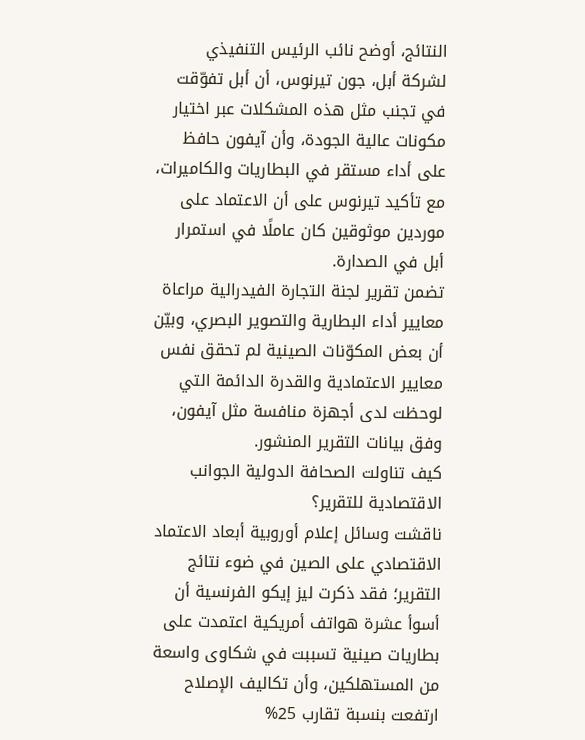النتائج، أوضح نائب الرئيس التنفيذي لشركة أبل، جون تيرنوس، أن أبل تفوّقت في تجنب مثل هذه المشكلات عبر اختيار مكونات عالية الجودة، وأن آيفون حافظ على أداء مستقر في البطاريات والكاميرات، مع تأكيد تيرنوس على أن الاعتماد على موردين موثوقين كان عاملًا في استمرار أبل في الصدارة.
تضمن تقرير لجنة التجارة الفيدرالية مراعاة معايير أداء البطارية والتصوير البصري، وبيّن أن بعض المكوّنات الصينية لم تحقق نفس معايير الاعتمادية والقدرة الدائمة التي لوحظت لدى أجهزة منافسة مثل آيفون، وفق بيانات التقرير المنشور.
كيف تناولت الصحافة الدولية الجوانب الاقتصادية للتقرير؟
ناقشت وسائل إعلام أوروبية أبعاد الاعتماد الاقتصادي على الصين في ضوء نتائج التقرير؛ فقد ذكرت ليز إيكو الفرنسية أن أسوأ عشرة هواتف أمريكية اعتمدت على بطاريات صينية تسببت في شكاوى واسعة من المستهلكين، وأن تكاليف الإصلاح ارتفعت بنسبة تقارب 25%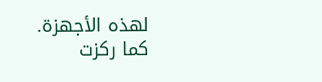لهذه الأجهزة.
كما ركزت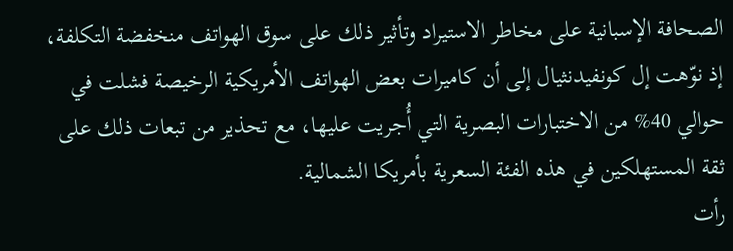الصحافة الإسبانية على مخاطر الاستيراد وتأثير ذلك على سوق الهواتف منخفضة التكلفة، إذ نوّهت إل كونفيدنثيال إلى أن كاميرات بعض الهواتف الأمريكية الرخيصة فشلت في حوالي 40% من الاختبارات البصرية التي أُجريت عليها، مع تحذير من تبعات ذلك على ثقة المستهلكين في هذه الفئة السعرية بأمريكا الشمالية.
رأت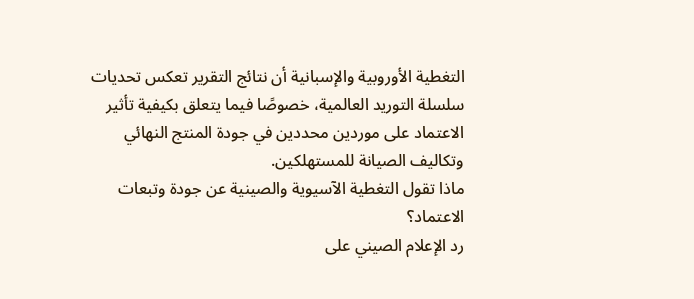التغطية الأوروبية والإسبانية أن نتائج التقرير تعكس تحديات سلسلة التوريد العالمية، خصوصًا فيما يتعلق بكيفية تأثير الاعتماد على موردين محددين في جودة المنتج النهائي وتكاليف الصيانة للمستهلكين.
ماذا تقول التغطية الآسيوية والصينية عن جودة وتبعات الاعتماد؟
رد الإعلام الصيني على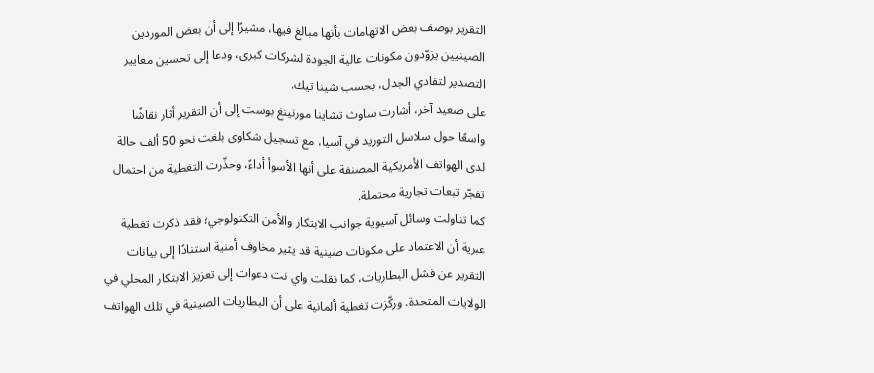التقرير بوصف بعض الاتهامات بأنها مبالغ فيها، مشيرًا إلى أن بعض الموردين الصينيين يزوّدون مكونات عالية الجودة لشركات كبرى، ودعا إلى تحسين معايير التصدير لتفادي الجدل، بحسب شينا تيك.
على صعيد آخر، أشارت ساوث تشاينا مورنينغ بوست إلى أن التقرير أثار نقاشًا واسعًا حول سلاسل التوريد في آسيا، مع تسجيل شكاوى بلغت نحو 50 ألف حالة لدى الهواتف الأمريكية المصنفة على أنها الأسوأ أداءً، وحذّرت التغطية من احتمال تفجّر تبعات تجارية محتملة.
كما تناولت وسائل آسيوية جوانب الابتكار والأمن التكنولوجي؛ فقد ذكرت تغطية عبرية أن الاعتماد على مكونات صينية قد يثير مخاوف أمنية استنادًا إلى بيانات التقرير عن فشل البطاريات، كما نقلت واي نت دعوات إلى تعزيز الابتكار المحلي في الولايات المتحدة. وركّزت تغطية ألمانية على أن البطاريات الصينية في تلك الهواتف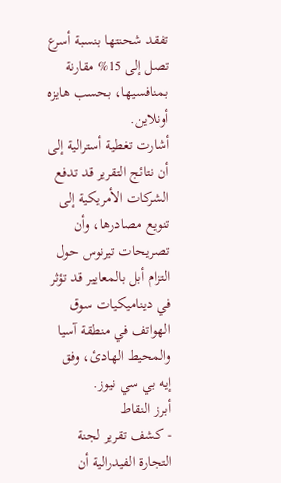تفقد شحنتها بنسبة أسرع تصل إلى 15% مقارنة بمنافسيها، بحسب هايزه أونلاين.
أشارت تغطية أسترالية إلى أن نتائج التقرير قد تدفع الشركات الأمريكية إلى تنويع مصادرها، وأن تصريحات تيرنوس حول التزام أبل بالمعايير قد تؤثر في ديناميكيات سوق الهواتف في منطقة آسيا والمحيط الهادئ، وفق إيه بي سي نيوز.
أبرز النقاط
- كشف تقرير لجنة التجارة الفيدرالية أن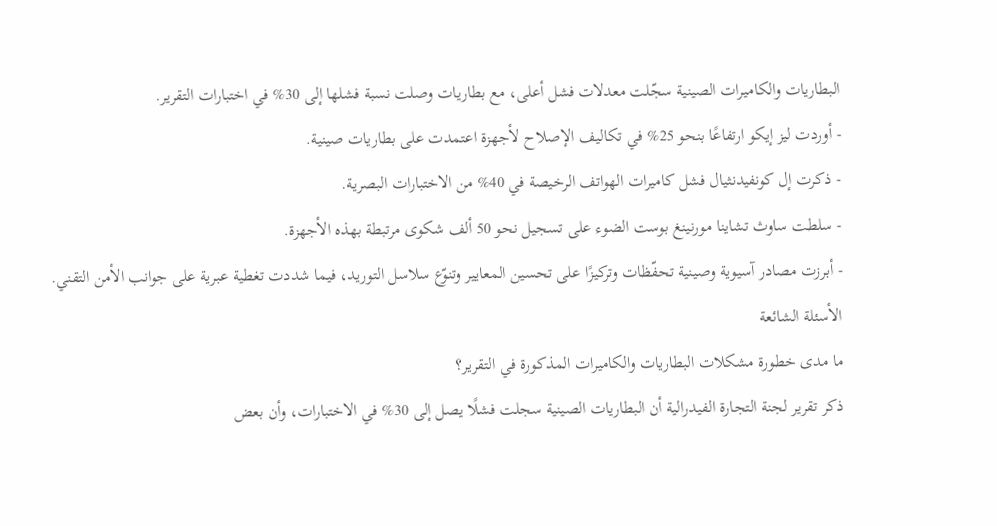البطاريات والكاميرات الصينية سجّلت معدلات فشل أعلى، مع بطاريات وصلت نسبة فشلها إلى 30% في اختبارات التقرير.
- أوردت ليز إيكو ارتفاعًا بنحو 25% في تكاليف الإصلاح لأجهزة اعتمدت على بطاريات صينية.
- ذكرت إل كونفيدنثيال فشل كاميرات الهواتف الرخيصة في 40% من الاختبارات البصرية.
- سلطت ساوث تشاينا مورنينغ بوست الضوء على تسجيل نحو 50 ألف شكوى مرتبطة بهذه الأجهزة.
- أبرزت مصادر آسيوية وصينية تحفّظات وتركيزًا على تحسين المعايير وتنوّع سلاسل التوريد، فيما شددت تغطية عبرية على جوانب الأمن التقني.
الأسئلة الشائعة
ما مدى خطورة مشكلات البطاريات والكاميرات المذكورة في التقرير؟
ذكر تقرير لجنة التجارة الفيدرالية أن البطاريات الصينية سجلت فشلًا يصل إلى 30% في الاختبارات، وأن بعض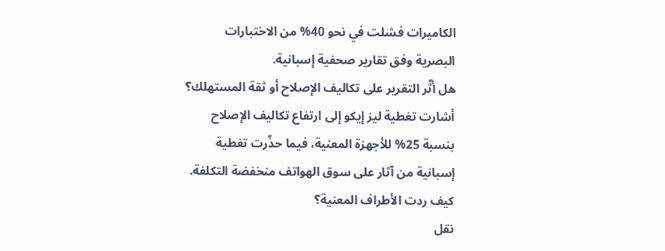الكاميرات فشلت في نحو 40% من الاختبارات البصرية وفق تقارير صحفية إسبانية.
هل أثّر التقرير على تكاليف الإصلاح أو ثقة المستهلك؟
أشارت تغطية ليز إيكو إلى ارتفاع تكاليف الإصلاح بنسبة 25% للأجهزة المعنية، فيما حذّرت تغطية إسبانية من آثار على سوق الهواتف منخفضة التكلفة.
كيف ردت الأطراف المعنية؟
نقل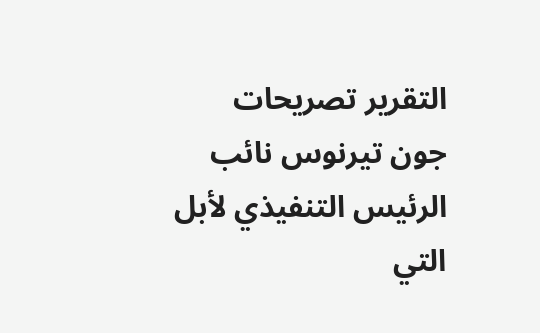التقرير تصريحات جون تيرنوس نائب الرئيس التنفيذي لأبل التي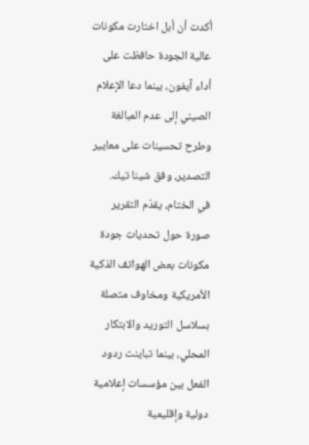أكدت أن أبل اختارت مكونات عالية الجودة حافظت على أداء آيفون، بينما دعا الإعلام الصيني إلى عدم المبالغة وطرح تحسينات على معايير التصدير، وفق شينا تيك.
في الختام، يقدّم التقرير صورة حول تحديات جودة مكونات بعض الهواتف الذكية الأمريكية ومخاوف متصلة بسلاسل التوريد والابتكار المحلي، بينما تباينت ردود الفعل بين مؤسسات إعلامية دولية وإقليمية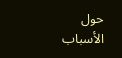حول الأسباب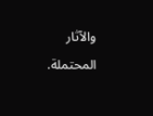والآثار المحتملة.